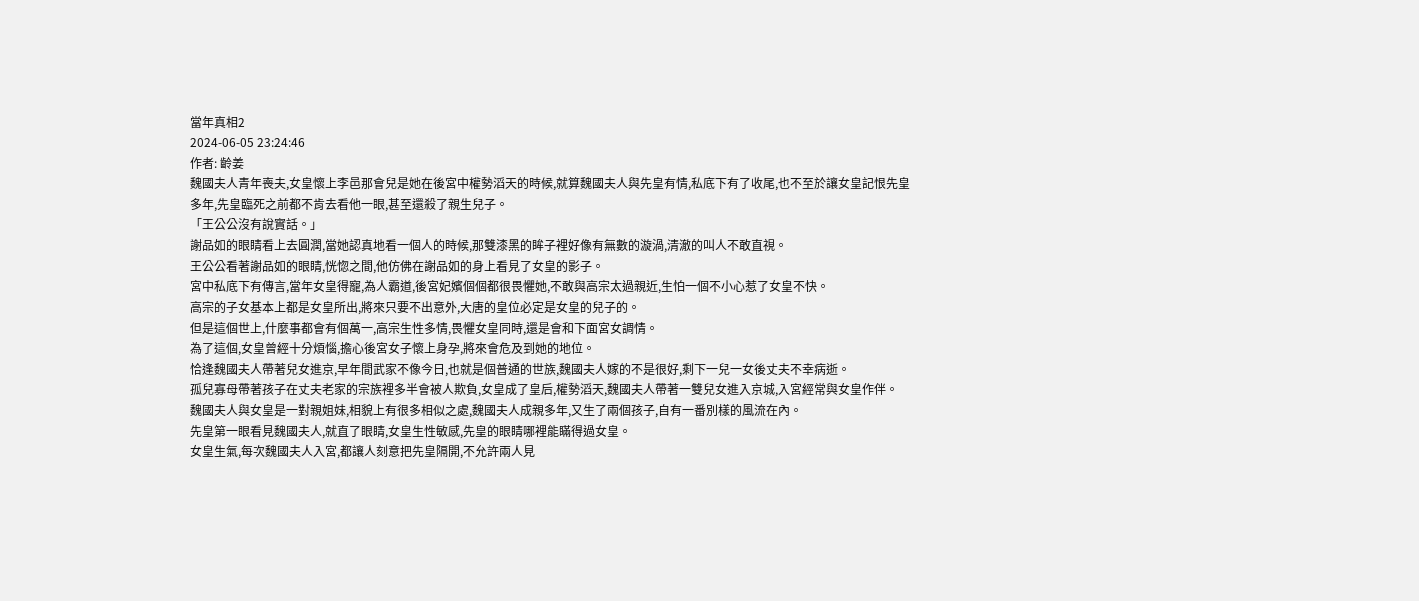當年真相2
2024-06-05 23:24:46
作者: 齡姜
魏國夫人青年喪夫,女皇懷上李邑那會兒是她在後宮中權勢滔天的時候,就算魏國夫人與先皇有情,私底下有了收尾,也不至於讓女皇記恨先皇多年,先皇臨死之前都不肯去看他一眼,甚至還殺了親生兒子。
「王公公沒有說實話。」
謝品如的眼睛看上去圓潤,當她認真地看一個人的時候,那雙漆黑的眸子裡好像有無數的漩渦,清澈的叫人不敢直視。
王公公看著謝品如的眼睛,恍惚之間,他仿佛在謝品如的身上看見了女皇的影子。
宮中私底下有傳言,當年女皇得寵,為人霸道,後宮妃嬪個個都很畏懼她,不敢與高宗太過親近,生怕一個不小心惹了女皇不快。
高宗的子女基本上都是女皇所出,將來只要不出意外,大唐的皇位必定是女皇的兒子的。
但是這個世上,什麼事都會有個萬一,高宗生性多情,畏懼女皇同時,還是會和下面宮女調情。
為了這個,女皇曾經十分煩惱,擔心後宮女子懷上身孕,將來會危及到她的地位。
恰逢魏國夫人帶著兒女進京,早年間武家不像今日,也就是個普通的世族,魏國夫人嫁的不是很好,剩下一兒一女後丈夫不幸病逝。
孤兒寡母帶著孩子在丈夫老家的宗族裡多半會被人欺負,女皇成了皇后,權勢滔天,魏國夫人帶著一雙兒女進入京城,入宮經常與女皇作伴。
魏國夫人與女皇是一對親姐妹,相貌上有很多相似之處,魏國夫人成親多年,又生了兩個孩子,自有一番別樣的風流在內。
先皇第一眼看見魏國夫人,就直了眼睛,女皇生性敏感,先皇的眼睛哪裡能瞞得過女皇。
女皇生氣,每次魏國夫人入宮,都讓人刻意把先皇隔開,不允許兩人見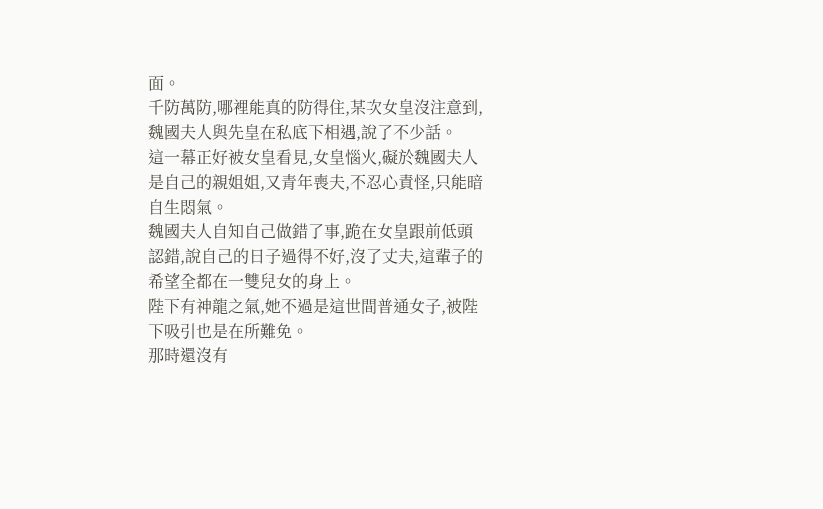面。
千防萬防,哪裡能真的防得住,某次女皇沒注意到,魏國夫人與先皇在私底下相遇,說了不少話。
這一幕正好被女皇看見,女皇惱火,礙於魏國夫人是自己的親姐姐,又青年喪夫,不忍心責怪,只能暗自生悶氣。
魏國夫人自知自己做錯了事,跪在女皇跟前低頭認錯,說自己的日子過得不好,沒了丈夫,這輩子的希望全都在一雙兒女的身上。
陛下有神龍之氣,她不過是這世間普通女子,被陛下吸引也是在所難免。
那時還沒有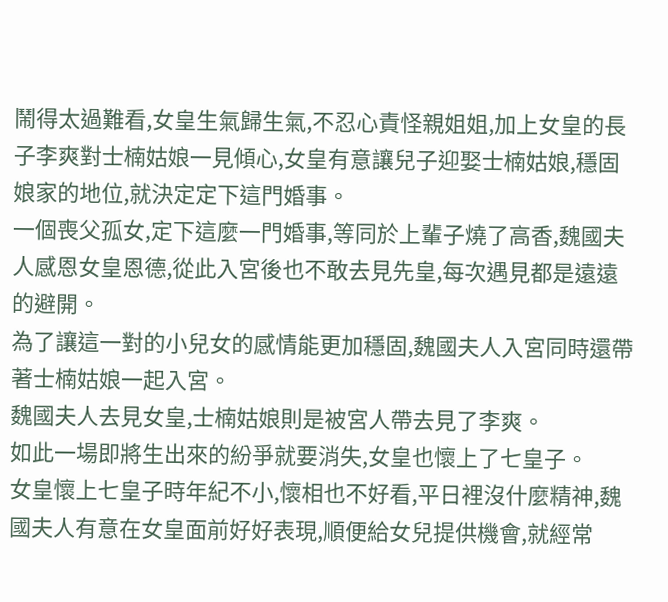鬧得太過難看,女皇生氣歸生氣,不忍心責怪親姐姐,加上女皇的長子李爽對士楠姑娘一見傾心,女皇有意讓兒子迎娶士楠姑娘,穩固娘家的地位,就決定定下這門婚事。
一個喪父孤女,定下這麼一門婚事,等同於上輩子燒了高香,魏國夫人感恩女皇恩德,從此入宮後也不敢去見先皇,每次遇見都是遠遠的避開。
為了讓這一對的小兒女的感情能更加穩固,魏國夫人入宮同時還帶著士楠姑娘一起入宮。
魏國夫人去見女皇,士楠姑娘則是被宮人帶去見了李爽。
如此一場即將生出來的紛爭就要消失,女皇也懷上了七皇子。
女皇懷上七皇子時年紀不小,懷相也不好看,平日裡沒什麼精神,魏國夫人有意在女皇面前好好表現,順便給女兒提供機會,就經常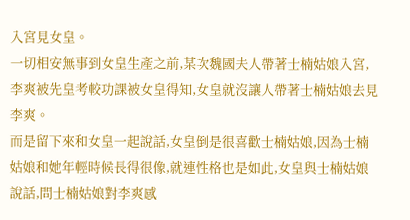入宮見女皇。
一切相安無事到女皇生產之前,某次魏國夫人帶著士楠姑娘入宮,李爽被先皇考較功課被女皇得知,女皇就沒讓人帶著士楠姑娘去見李爽。
而是留下來和女皇一起說話,女皇倒是很喜歡士楠姑娘,因為士楠姑娘和她年輕時候長得很像,就連性格也是如此,女皇與士楠姑娘說話,問士楠姑娘對李爽感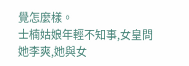覺怎麼樣。
士楠姑娘年輕不知事,女皇問她李爽,她與女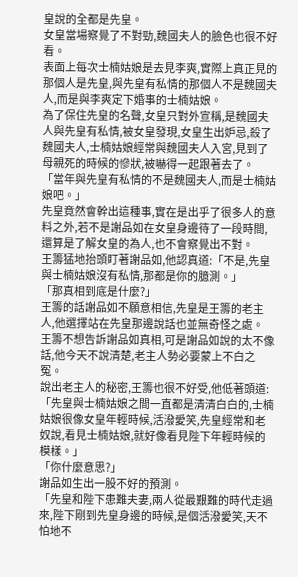皇說的全都是先皇。
女皇當場察覺了不對勁,魏國夫人的臉色也很不好看。
表面上每次士楠姑娘是去見李爽,實際上真正見的那個人是先皇,與先皇有私情的那個人不是魏國夫人,而是與李爽定下婚事的士楠姑娘。
為了保住先皇的名聲,女皇只對外宣稱,是魏國夫人與先皇有私情,被女皇發現,女皇生出妒忌,殺了魏國夫人,士楠姑娘經常與魏國夫人入宮,見到了母親死的時候的慘狀,被嚇得一起跟著去了。
「當年與先皇有私情的不是魏國夫人,而是士楠姑娘吧。」
先皇竟然會幹出這種事,實在是出乎了很多人的意料之外,若不是謝品如在女皇身邊待了一段時間,還算是了解女皇的為人,也不會察覺出不對。
王籌猛地抬頭盯著謝品如,他認真道:「不是,先皇與士楠姑娘沒有私情,那都是你的臆測。」
「那真相到底是什麼?」
王籌的話謝品如不願意相信,先皇是王籌的老主人,他選擇站在先皇那邊說話也並無奇怪之處。
王籌不想告訴謝品如真相,可是謝品如說的太不像話,他今天不說清楚,老主人勢必要蒙上不白之冤。
說出老主人的秘密,王籌也很不好受,他低著頭道:「先皇與士楠姑娘之間一直都是清清白白的,士楠姑娘很像女皇年輕時候,活潑愛笑,先皇經常和老奴說,看見士楠姑娘,就好像看見陛下年輕時候的模樣。」
「你什麼意思?」
謝品如生出一股不好的預測。
「先皇和陛下患難夫妻,兩人從最艱難的時代走過來,陛下剛到先皇身邊的時候,是個活潑愛笑,天不怕地不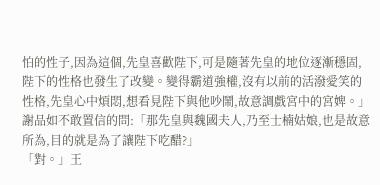怕的性子,因為這個,先皇喜歡陛下,可是隨著先皇的地位逐漸穩固,陛下的性格也發生了改變。變得霸道強權,沒有以前的活潑愛笑的性格,先皇心中煩悶,想看見陛下與他吵鬧,故意調戲宮中的宮婢。」
謝品如不敢置信的問:「那先皇與魏國夫人,乃至士楠姑娘,也是故意所為,目的就是為了讓陛下吃醋?」
「對。」王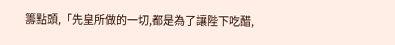籌點頭,「先皇所做的一切,都是為了讓陛下吃醋,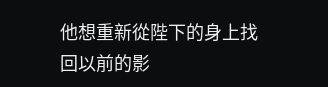他想重新從陛下的身上找回以前的影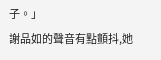子。」
謝品如的聲音有點顫抖,她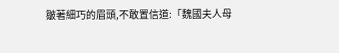皺著細巧的眉頭,不敢置信道:「魏國夫人母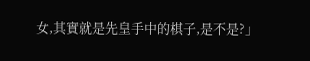女,其實就是先皇手中的棋子,是不是?」